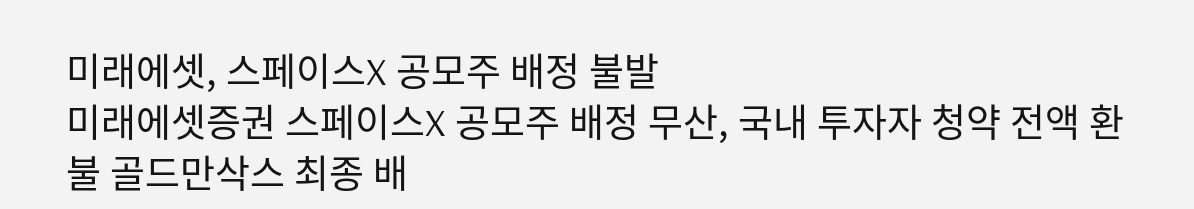미래에셋, 스페이스X 공모주 배정 불발
미래에셋증권 스페이스X 공모주 배정 무산, 국내 투자자 청약 전액 환불 골드만삭스 최종 배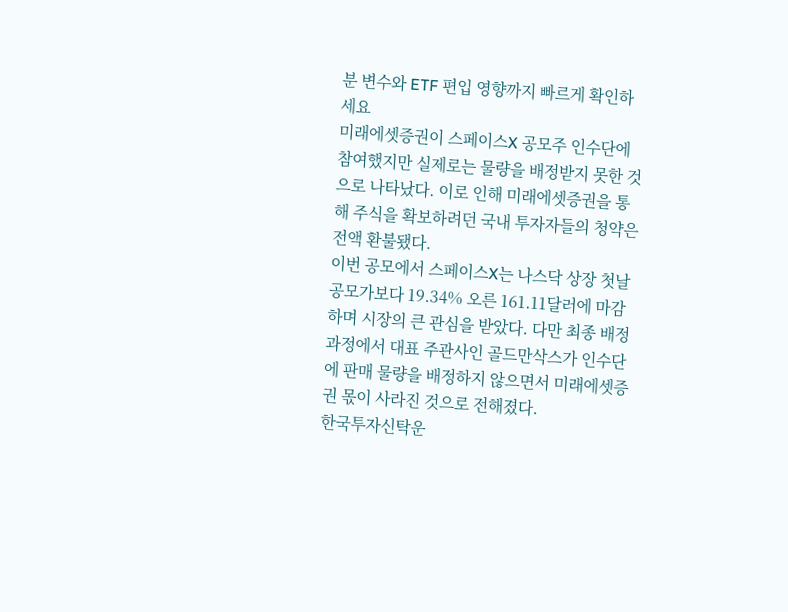분 변수와 ETF 편입 영향까지 빠르게 확인하세요
미래에셋증권이 스페이스X 공모주 인수단에 참여했지만 실제로는 물량을 배정받지 못한 것으로 나타났다. 이로 인해 미래에셋증권을 통해 주식을 확보하려던 국내 투자자들의 청약은 전액 환불됐다.
이번 공모에서 스페이스X는 나스닥 상장 첫날 공모가보다 19.34% 오른 161.11달러에 마감하며 시장의 큰 관심을 받았다. 다만 최종 배정 과정에서 대표 주관사인 골드만삭스가 인수단에 판매 물량을 배정하지 않으면서 미래에셋증권 몫이 사라진 것으로 전해졌다.
한국투자신탁운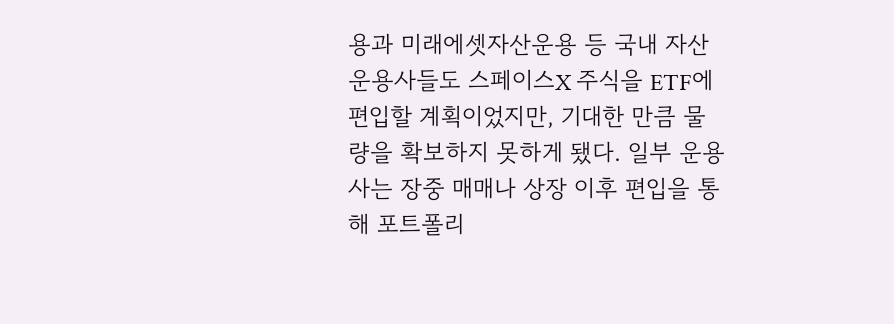용과 미래에셋자산운용 등 국내 자산운용사들도 스페이스X 주식을 ETF에 편입할 계획이었지만, 기대한 만큼 물량을 확보하지 못하게 됐다. 일부 운용사는 장중 매매나 상장 이후 편입을 통해 포트폴리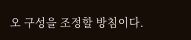오 구성을 조정할 방침이다.